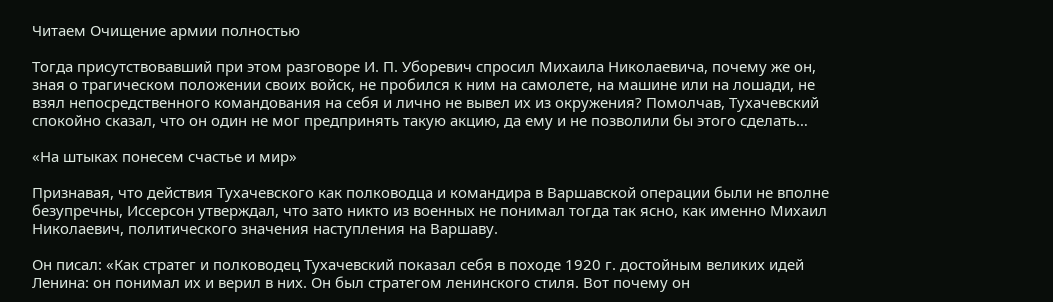Читаем Очищение армии полностью

Тогда присутствовавший при этом разговоре И. П. Уборевич спросил Михаила Николаевича, почему же он, зная о трагическом положении своих войск, не пробился к ним на самолете, на машине или на лошади, не взял непосредственного командования на себя и лично не вывел их из окружения? Помолчав, Тухачевский спокойно сказал, что он один не мог предпринять такую акцию, да ему и не позволили бы этого сделать…

«На штыках понесем счастье и мир»

Признавая, что действия Тухачевского как полководца и командира в Варшавской операции были не вполне безупречны, Иссерсон утверждал, что зато никто из военных не понимал тогда так ясно, как именно Михаил Николаевич, политического значения наступления на Варшаву.

Он писал: «Как стратег и полководец Тухачевский показал себя в походе 1920 г. достойным великих идей Ленина: он понимал их и верил в них. Он был стратегом ленинского стиля. Вот почему он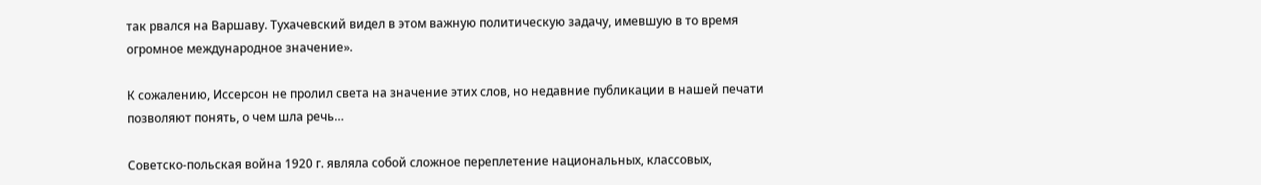так рвался на Варшаву. Тухачевский видел в этом важную политическую задачу, имевшую в то время огромное международное значение».

К сожалению, Иссерсон не пролил света на значение этих слов, но недавние публикации в нашей печати позволяют понять, о чем шла речь…

Советско-польская война 1920 г. являла собой сложное переплетение национальных, классовых,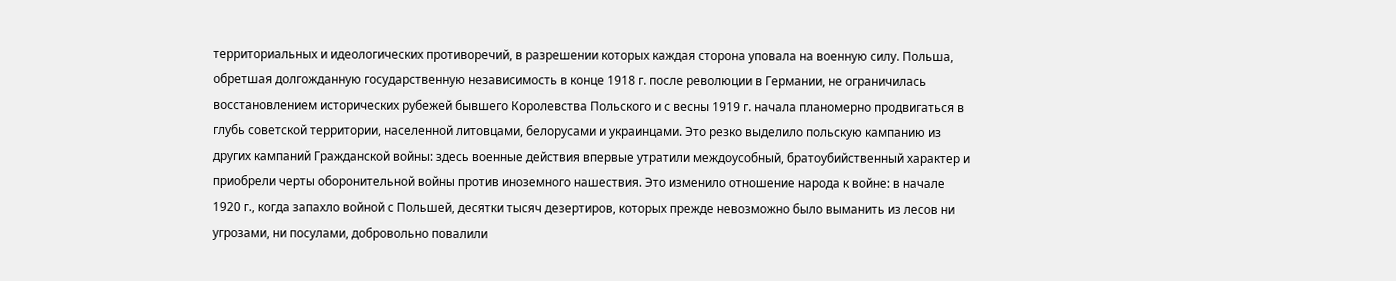территориальных и идеологических противоречий, в разрешении которых каждая сторона уповала на военную силу. Польша, обретшая долгожданную государственную независимость в конце 1918 г. после революции в Германии, не ограничилась восстановлением исторических рубежей бывшего Королевства Польского и с весны 1919 г. начала планомерно продвигаться в глубь советской территории, населенной литовцами, белорусами и украинцами. Это резко выделило польскую кампанию из других кампаний Гражданской войны: здесь военные действия впервые утратили междоусобный, братоубийственный характер и приобрели черты оборонительной войны против иноземного нашествия. Это изменило отношение народа к войне: в начале 1920 г., когда запахло войной с Польшей, десятки тысяч дезертиров, которых прежде невозможно было выманить из лесов ни угрозами, ни посулами, добровольно повалили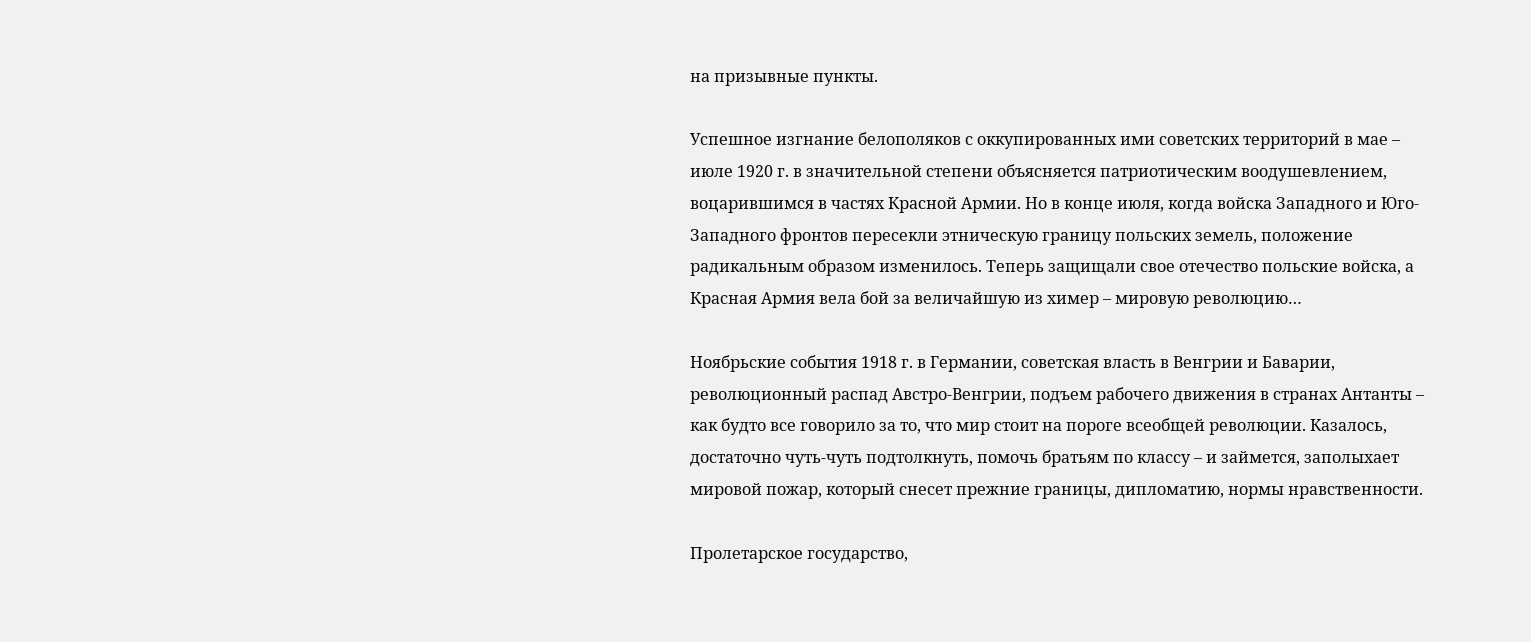на призывные пункты.

Успешное изгнание белополяков с оккупированных ими советских территорий в мае – июле 1920 г. в значительной степени объясняется патриотическим воодушевлением, воцарившимся в частях Красной Армии. Но в конце июля, когда войска Западного и Юго-Западного фронтов пересекли этническую границу польских земель, положение радикальным образом изменилось. Теперь защищали свое отечество польские войска, а Красная Армия вела бой за величайшую из химер – мировую революцию…

Ноябрьские события 1918 г. в Германии, советская власть в Венгрии и Баварии, революционный распад Австро-Венгрии, подъем рабочего движения в странах Антанты – как будто все говорило за то, что мир стоит на пороге всеобщей революции. Казалось, достаточно чуть-чуть подтолкнуть, помочь братьям по классу – и займется, заполыхает мировой пожар, который снесет прежние границы, дипломатию, нормы нравственности.

Пролетарское государство,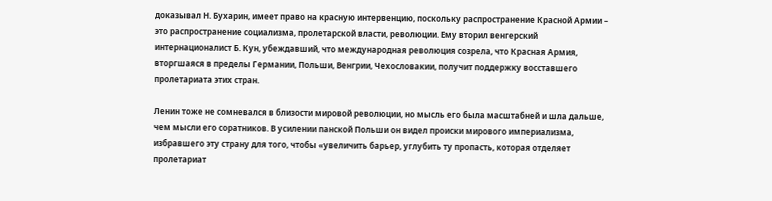доказывал Н. Бухарин, имеет право на красную интервенцию, поскольку распространение Красной Армии – это распространение социализма, пролетарской власти, революции. Ему вторил венгерский интернационалист Б. Кун, убеждавший, что международная революция созрела, что Красная Армия, вторгшаяся в пределы Германии, Польши, Венгрии, Чехословакии, получит поддержку восставшего пролетариата этих стран.

Ленин тоже не сомневался в близости мировой революции, но мысль его была масштабней и шла дальше, чем мысли его соратников. В усилении панской Польши он видел происки мирового империализма, избравшего эту страну для того, чтобы «увеличить барьер, углубить ту пропасть, которая отделяет пролетариат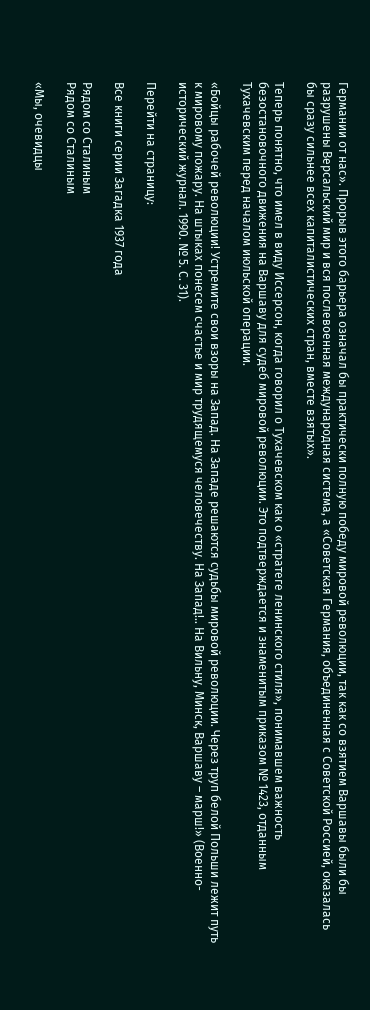Германии от нас». Прорыв этого барьера означал бы практически полную победу мировой революции, так как со взятием Варшавы были бы разрушены Версальский мир и вся послевоенная международная система, а «Советская Германия, объединенная с Советской Россией, оказалась бы сразу сильнее всех капиталистических стран, вместе взятых».

Теперь понятно, что имел в виду Иссерсон, когда говорил о Тухачевском как о «стратеге ленинского стиля», понимавшем важность безостановочного движения на Варшаву для судеб мировой революции. Это подтверждается и знаменитым приказом № 1423, отданным Тухачевским перед началом июльской операции.

«Бойцы рабочей революции! Устремите свои взоры на Запад. На Западе решаются судьбы мировой революции. Через труп белой Польши лежит путь к мировому пожару. На штыках понесем счастье и мир трудящемуся человечеству. На Запад!.. На Вильну, Минск, Варшаву – марш!» (Военно-исторический журнал. 1990. № 5. С. 31).

Перейти на страницу:

Все книги серии Загадка 1937 года

Рядом со Сталиным
Рядом со Сталиным

«Мы, очевидцы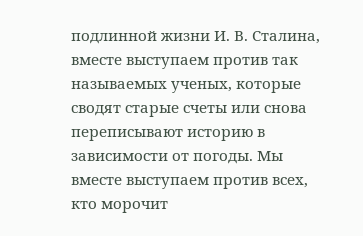подлинной жизни И. В. Сталина, вместе выступаем против так называемых ученых, которые сводят старые счеты или снова переписывают историю в зависимости от погоды. Мы вместе выступаем против всех, кто морочит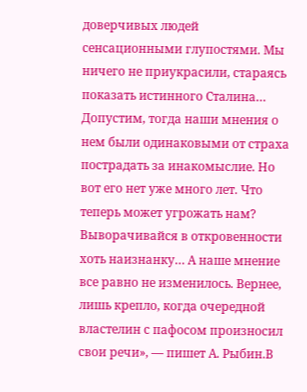доверчивых людей сенсационными глупостями. Мы ничего не приукрасили, стараясь показать истинного Сталина… Допустим, тогда наши мнения о нем были одинаковыми от страха пострадать за инакомыслие. Но вот его нет уже много лет. Что теперь может угрожать нам? Выворачивайся в откровенности хоть наизнанку… А наше мнение все равно не изменилось. Вернее, лишь крепло, когда очередной властелин с пафосом произносил свои речи», — пишет А. Рыбин.В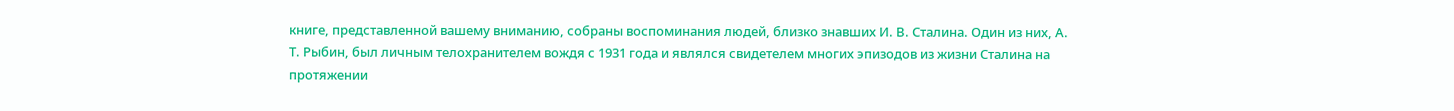книге, представленной вашему вниманию, собраны воспоминания людей, близко знавших И. В. Сталина. Один из них, А. Т. Рыбин, был личным телохранителем вождя с 1931 года и являлся свидетелем многих эпизодов из жизни Сталина на протяжении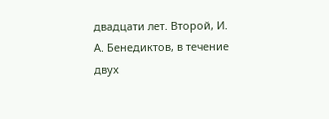двадцати лет. Второй, И. А. Бенедиктов, в течение двух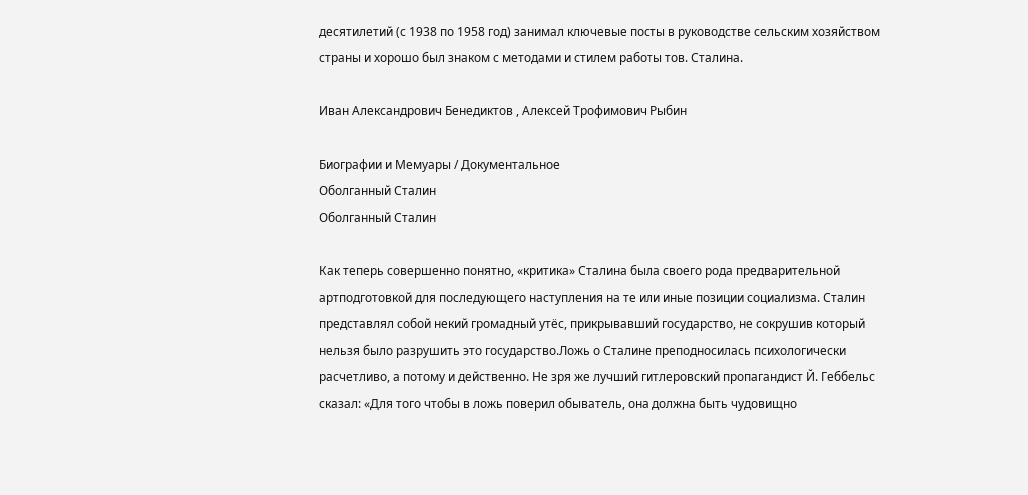десятилетий (с 1938 по 1958 год) занимал ключевые посты в руководстве сельским хозяйством страны и хорошо был знаком с методами и стилем работы тов. Сталина.

Иван Александрович Бенедиктов , Алексей Трофимович Рыбин

Биографии и Мемуары / Документальное
Оболганный Сталин
Оболганный Сталин

Как теперь совершенно понятно, «критика» Сталина была своего рода предварительной артподготовкой для последующего наступления на те или иные позиции социализма. Сталин представлял собой некий громадный утёс, прикрывавший государство, не сокрушив который нельзя было разрушить это государство.Ложь о Сталине преподносилась психологически расчетливо, а потому и действенно. Не зря же лучший гитлеровский пропагандист Й. Геббельс сказал: «Для того чтобы в ложь поверил обыватель, она должна быть чудовищно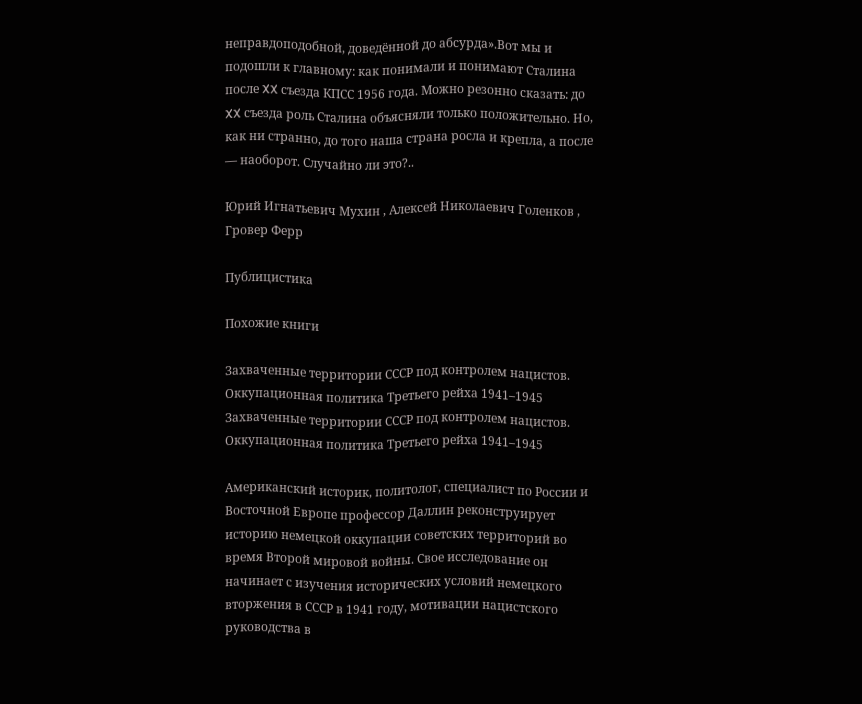неправдоподобной, доведённой до абсурда».Вот мы и подошли к главному: как понимали и понимают Сталина после XX съезда КПСС 1956 года. Можно резонно сказать: до XX съезда роль Сталина объясняли только положительно. Но, как ни странно, до того наша страна росла и крепла, а после — наоборот. Случайно ли это?..

Юрий Игнатьевич Мухин , Алексей Николаевич Голенков , Гровер Ферр

Публицистика

Похожие книги

Захваченные территории СССР под контролем нацистов. Оккупационная политика Третьего рейха 1941–1945
Захваченные территории СССР под контролем нацистов. Оккупационная политика Третьего рейха 1941–1945

Американский историк, политолог, специалист по России и Восточной Европе профессор Даллин реконструирует историю немецкой оккупации советских территорий во время Второй мировой войны. Свое исследование он начинает с изучения исторических условий немецкого вторжения в СССР в 1941 году, мотивации нацистского руководства в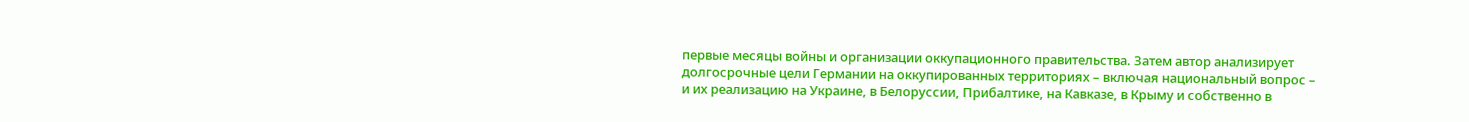первые месяцы войны и организации оккупационного правительства. Затем автор анализирует долгосрочные цели Германии на оккупированных территориях – включая национальный вопрос – и их реализацию на Украине, в Белоруссии, Прибалтике, на Кавказе, в Крыму и собственно в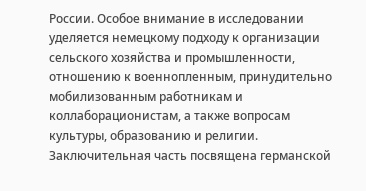России. Особое внимание в исследовании уделяется немецкому подходу к организации сельского хозяйства и промышленности, отношению к военнопленным, принудительно мобилизованным работникам и коллаборационистам, а также вопросам культуры, образованию и религии. Заключительная часть посвящена германской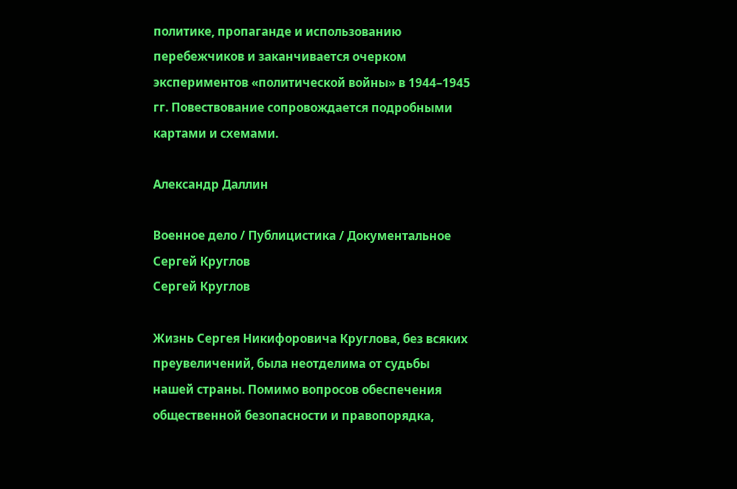политике, пропаганде и использованию перебежчиков и заканчивается очерком экспериментов «политической войны» в 1944–1945 гг. Повествование сопровождается подробными картами и схемами.

Александр Даллин

Военное дело / Публицистика / Документальное
Сергей Круглов
Сергей Круглов

Жизнь Сергея Никифоровича Круглова, без всяких преувеличений, была неотделима от судьбы нашей страны. Помимо вопросов обеспечения общественной безопасности и правопорядка,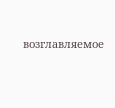возглавляемое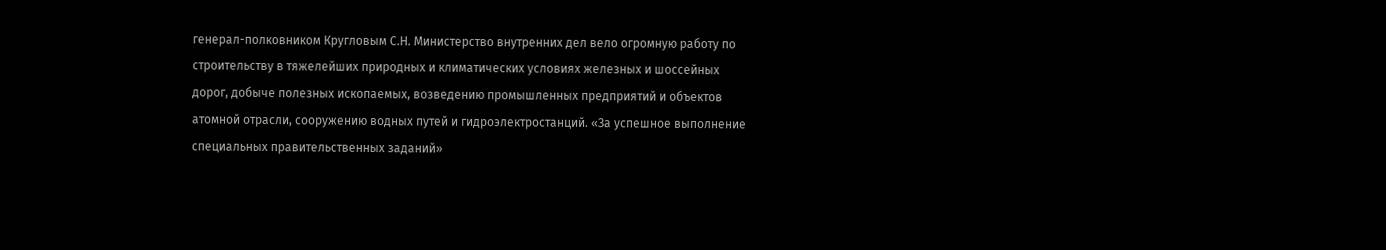генерал-полковником Кругловым С.Н. Министерство внутренних дел вело огромную работу по строительству в тяжелейших природных и климатических условиях железных и шоссейных дорог, добыче полезных ископаемых, возведению промышленных предприятий и объектов атомной отрасли, сооружению водных путей и гидроэлектростанций. «За успешное выполнение специальных правительственных заданий»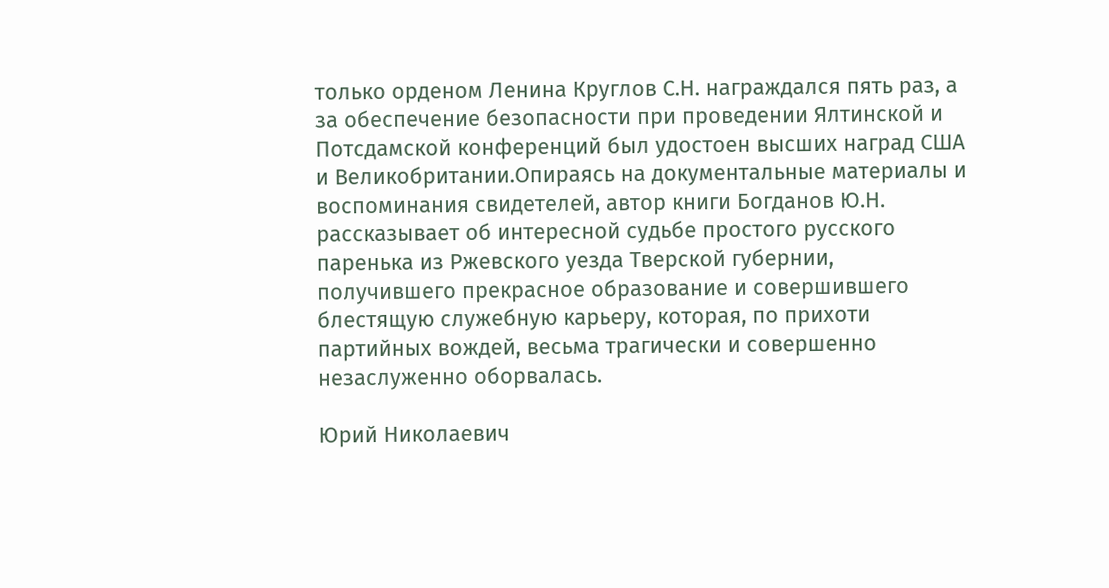только орденом Ленина Круглов С.Н. награждался пять раз, а за обеспечение безопасности при проведении Ялтинской и Потсдамской конференций был удостоен высших наград США и Великобритании.Опираясь на документальные материалы и воспоминания свидетелей, автор книги Богданов Ю.Н. рассказывает об интересной судьбе простого русского паренька из Ржевского уезда Тверской губернии, получившего прекрасное образование и совершившего блестящую служебную карьеру, которая, по прихоти партийных вождей, весьма трагически и совершенно незаслуженно оборвалась.

Юрий Николаевич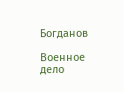Богданов

Военное дело